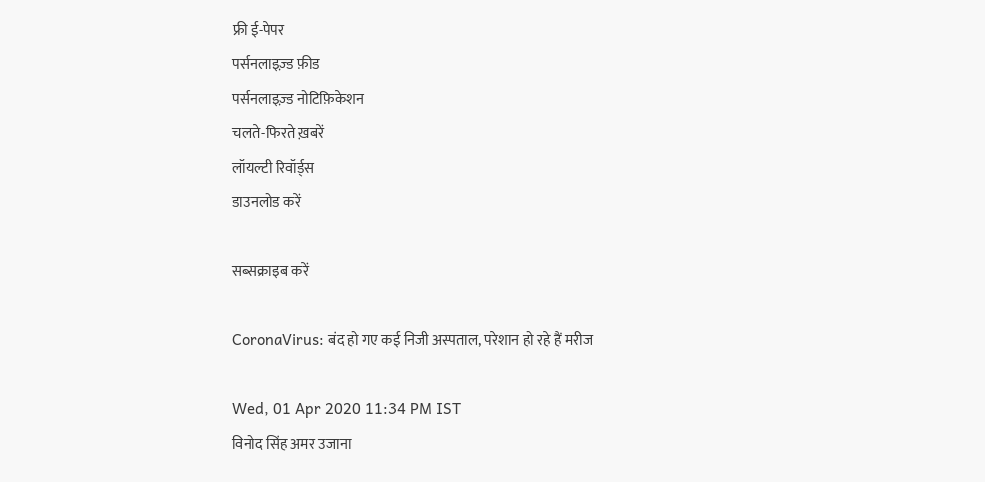फ्री ई-पेपर
पर्सनलाइज़्ड फ़ीड
पर्सनलाइज़्ड नोटिफ़िकेशन
चलते-फिरते ख़बरें
लॉयल्टी रिवॉर्ड्स
डाउनलोड करें

सब्सक्राइब करें

CoronaVirus: बंद हो गए कई निजी अस्पताल, परेशान हो रहे हैं मरीज

Wed, 01 Apr 2020 11:34 PM IST
विनोद सिंह अमर उजाना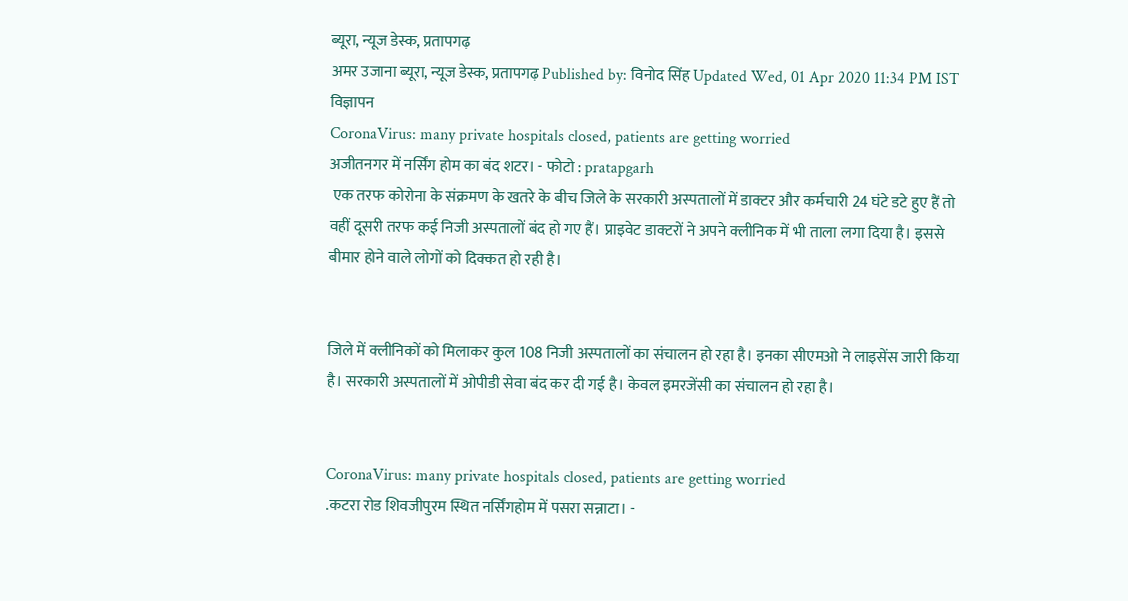ब्यूरा, न्यूज डेस्क, प्रतापगढ़
अमर उजाना ब्यूरा, न्यूज डेस्क, प्रतापगढ़ Published by: विनोद सिंह Updated Wed, 01 Apr 2020 11:34 PM IST
विज्ञापन
CoronaVirus: many private hospitals closed, patients are getting worried
अजीतनगर में नर्सिंग होम का बंद शटर। - फोटो : pratapgarh
 एक तरफ कोरोना के संक्रमण के खतरे के बीच जिले के सरकारी अस्पतालों में डाक्टर और कर्मचारी 24 घंटे डटे हुए हैं तो वहीं दूसरी तरफ कई निजी अस्पतालों बंद हो गए हैं। प्राइवेट डाक्टरों ने अपने क्लीनिक में भी ताला लगा दिया है। इससे बीमार होने वाले लोगों को दिक्कत हो रही है।


जिले में क्लीनिकों को मिलाकर कुल 108 निजी अस्पतालों का संचालन हो रहा है। इनका सीएमओ ने लाइसेंस जारी किया है। सरकारी अस्पतालों में ओपीडी सेवा बंद कर दी गई है। केवल इमरजेंसी का संचालन हो रहा है।


CoronaVirus: many private hospitals closed, patients are getting worried
.कटरा रोड शिवजीपुरम स्थित नर्सिंगहोम में पसरा सन्नाटा। -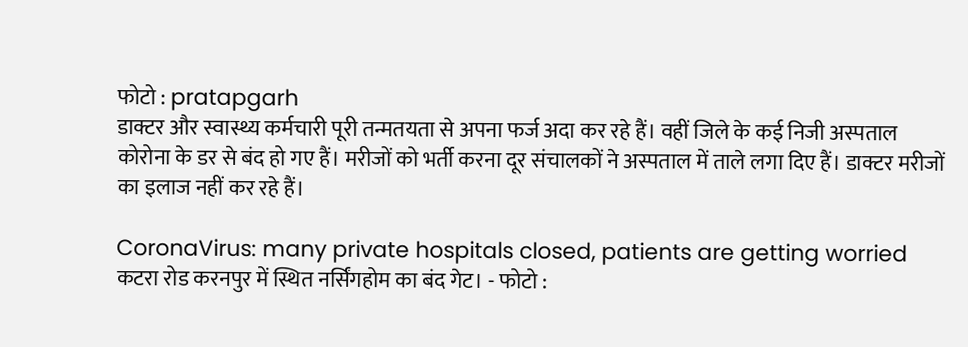फोटो : pratapgarh
डाक्टर और स्वास्थ्य कर्मचारी पूरी तन्मतयता से अपना फर्ज अदा कर रहे हैं। वहीं जिले के कई निजी अस्पताल कोरोना के डर से बंद हो गए हैं। मरीजों को भर्ती करना दूर संचालकों ने अस्पताल में ताले लगा दिए हैं। डाक्टर मरीजों का इलाज नहीं कर रहे हैं।

CoronaVirus: many private hospitals closed, patients are getting worried
कटरा रोड करनपुर में स्थित नर्सिंगहोम का बंद गेट। - फोटो :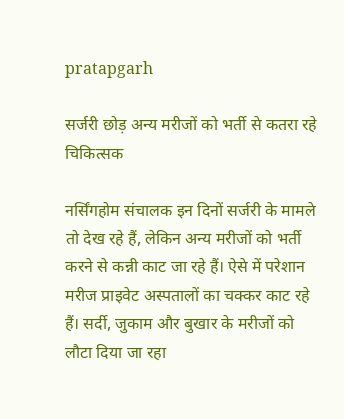pratapgarh

सर्जरी छोड़ अन्य मरीजों को भर्ती से कतरा रहे चिकित्सक

नर्सिंगहोम संचालक इन दिनों सर्जरी के मामले तो देख रहे हैं, लेकिन अन्य मरीजों को भर्ती करने से कन्नी काट जा रहे हैं। ऐसे में परेशान मरीज प्राइवेट अस्पतालों का चक्कर काट रहे हैं। सर्दी, जुकाम और बुखार के मरीजों को लौटा दिया जा रहा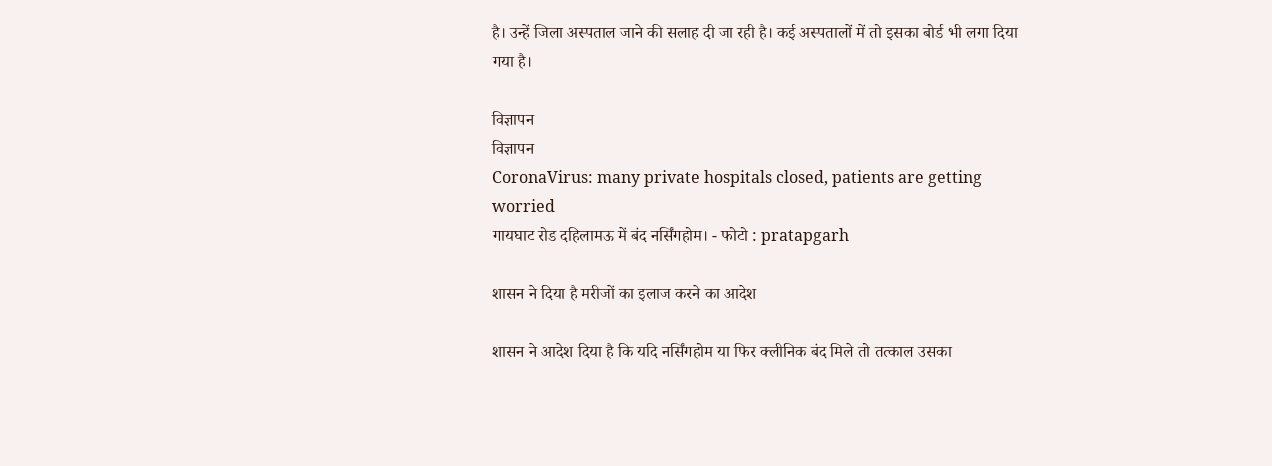है। उन्हें जिला अस्पताल जाने की सलाह दी जा रही है। कई अस्पतालों में तो इसका बोर्ड भी लगा दिया गया है।

विज्ञापन
विज्ञापन
CoronaVirus: many private hospitals closed, patients are getting worried
गायघाट रोड दहिलामऊ में बंद नर्सिंगहोम। - फोटो : pratapgarh

शासन ने दिया है मरीजों का इलाज करने का आदेश

शासन ने आदेश दिया है कि यदि नर्सिंगहोम या फिर क्लीनिक बंद मिले तो तत्काल उसका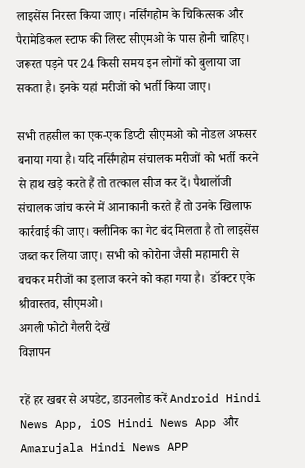लाइसेंस निरस्त किया जाए। नर्सिंगहोम के चिकित्सक और पैरामेडिकल स्टाफ की लिस्ट सीएमओ के पास होनी चाहिए। जरूरत पड़ने पर 24 किसी समय इन लोगों को बुलाया जा सकता है। इनके यहां मरीजों को भर्ती किया जाए।

सभी तहसील का एक-एक डिप्टी सीएमओ को नोडल अफसर बनाया गया है। यदि नर्सिंगहोम संचालक मरीजों को भर्ती करने से हाथ खड़े करते हैं तो तत्काल सीज कर दें। पैथालॉजी संचालक जांच करने में आनाकानी करते हैं तो उनके खिलाफ कार्रवाई की जाए। क्लीनिक का गेट बंद मिलता है तो लाइसेंस जब्त कर लिया जाए। सभी को कोरोना जैसी महामारी से बचकर मरीजों का इलाज करने को कहा गया है।  डॉक्टर एके श्रीवास्तव, सीएमओ।
अगली फोटो गैलरी देखें
विज्ञापन

रहें हर खबर से अपडेट, डाउनलोड करें Android Hindi News App, iOS Hindi News App और Amarujala Hindi News APP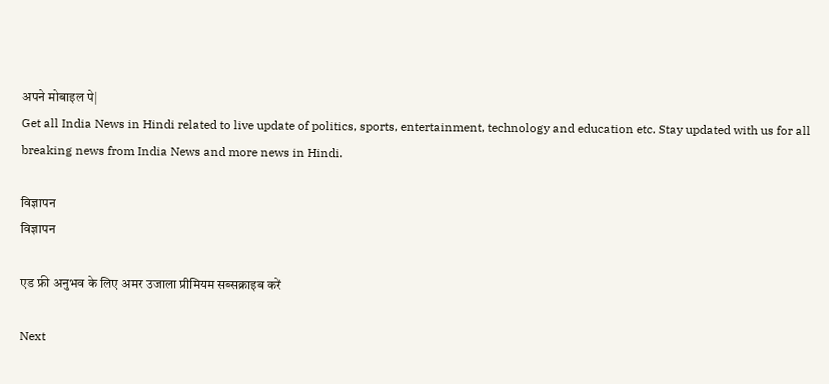अपने मोबाइल पे|
Get all India News in Hindi related to live update of politics, sports, entertainment, technology and education etc. Stay updated with us for all breaking news from India News and more news in Hindi.

विज्ञापन
विज्ञापन

एड फ्री अनुभव के लिए अमर उजाला प्रीमियम सब्सक्राइब करें

Next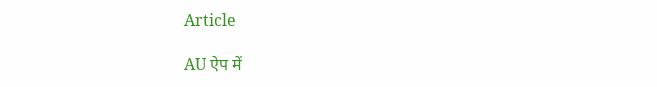Article

AU ऐप में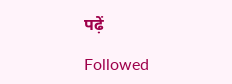पढ़ें

Followed